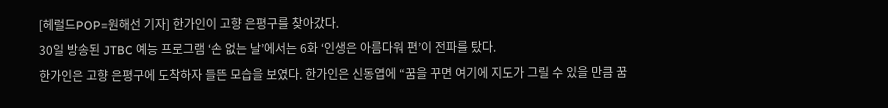[헤럴드POP=원해선 기자] 한가인이 고향 은평구를 찾아갔다.
30일 방송된 JTBC 예능 프로그램 ‘손 없는 날’에서는 6화 ‘인생은 아름다워 편’이 전파를 탔다.
한가인은 고향 은평구에 도착하자 들뜬 모습을 보였다. 한가인은 신동엽에 “꿈을 꾸면 여기에 지도가 그릴 수 있을 만큼 꿈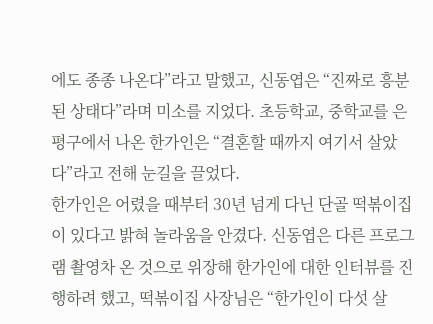에도 종종 나온다”라고 말했고, 신동엽은 “진짜로 흥분된 상태다”라며 미소를 지었다. 초등학교, 중학교를 은평구에서 나온 한가인은 “결혼할 때까지 여기서 살았다”라고 전해 눈길을 끌었다.
한가인은 어렸을 때부터 30년 넘게 다닌 단골 떡볶이집이 있다고 밝혀 놀라움을 안겼다. 신동엽은 다른 프로그램 촬영차 온 것으로 위장해 한가인에 대한 인터뷰를 진행하려 했고, 떡볶이집 사장님은 “한가인이 다섯 살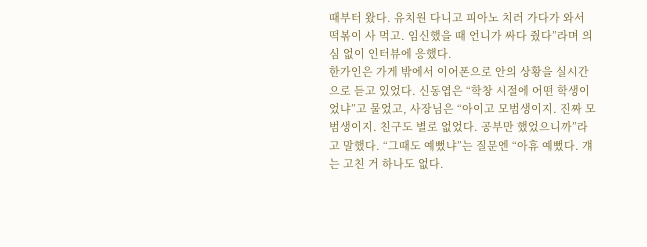때부터 왔다. 유치원 다니고 피아노 치러 가다가 와서 떡볶이 사 먹고. 임신했을 때 언니가 싸다 줬다”라며 의심 없이 인터뷰에 응했다.
한가인은 가게 밖에서 이어폰으로 안의 상황을 실시간으로 듣고 있었다. 신동엽은 “학창 시절에 어떤 학생이었냐”고 물었고, 사장님은 “아이고 모범생이지. 진짜 모범생이지. 친구도 별로 없었다. 공부만 했었으니까”라고 말했다. “그때도 예뻤냐”는 질문엔 “아휴 예뻤다. 걔는 고친 거 하나도 없다.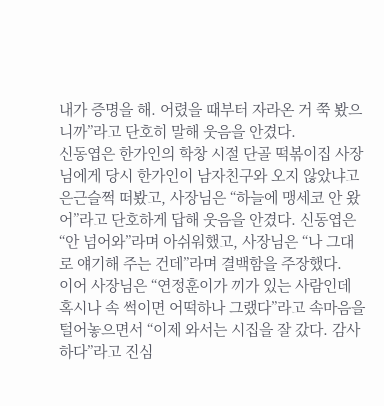내가 증명을 해. 어렸을 때부터 자라온 거 쭉 봤으니까”라고 단호히 말해 웃음을 안겼다.
신동엽은 한가인의 학창 시절 단골 떡볶이집 사장님에게 당시 한가인이 남자친구와 오지 않았냐고 은근슬쩍 떠봤고, 사장님은 “하늘에 맹세코 안 왔어”라고 단호하게 답해 웃음을 안겼다. 신동엽은 “안 넘어와”라며 아쉬워했고, 사장님은 “나 그대로 얘기해 주는 건데”라며 결백함을 주장했다.
이어 사장님은 “연정훈이가 끼가 있는 사람인데 혹시나 속 썩이면 어떡하나 그랬다”라고 속마음을 털어놓으면서 “이제 와서는 시집을 잘 갔다. 감사하다”라고 진심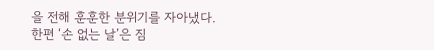을 전해 훈훈한 분위기를 자아냈다.
한편 ‘손 없는 날’은 짐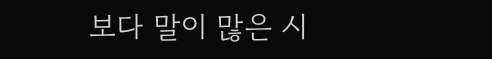보다 말이 많은 시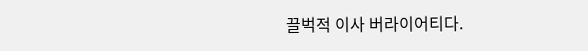끌벅적 이사 버라이어티다.